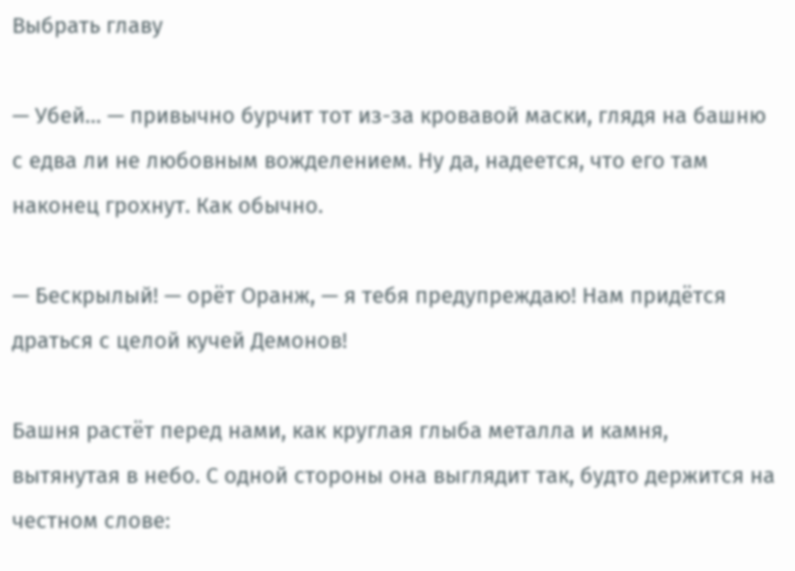Выбрать главу

— Убей… — привычно бурчит тот из-за кровавой маски, глядя на башню с едва ли не любовным вожделением. Ну да, надеется, что его там наконец грохнут. Как обычно.

— Бескрылый! — орёт Оранж, — я тебя предупреждаю! Нам придётся драться с целой кучей Демонов!

Башня растёт перед нами, как круглая глыба металла и камня, вытянутая в небо. С одной стороны она выглядит так, будто держится на честном слове: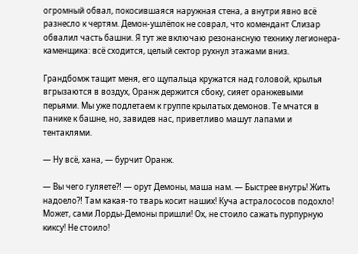огромный обвал, покосившаяся наружная стена, а внутри явно всё разнесло к чертям. Демон-ушлёпок не соврал, что комендант Слизар обвалил часть башни. Я тут же включаю резонансную технику легионера-каменщика: всё сходится, целый сектор рухнул этажами вниз.

Грандбомж тащит меня, его щупальца кружатся над головой, крылья вгрызаются в воздух, Оранж держится сбоку, сияет оранжевыми перьями. Мы уже подлетаем к группе крылатых демонов. Те мчатся в панике к башне, но, завидев нас, приветливо машут лапами и тентаклями.

— Ну всё, хана, — бурчит Оранж.

— Вы чего гуляете⁈ — орут Демоны, маша нам. — Быстрее внутрь! Жить надоело⁈ Там какая-то тварь косит наших! Куча астралососов подохло! Может, сами Лорды-Демоны пришли! Ох, не стоило сажать пурпурную киксу! Не стоило!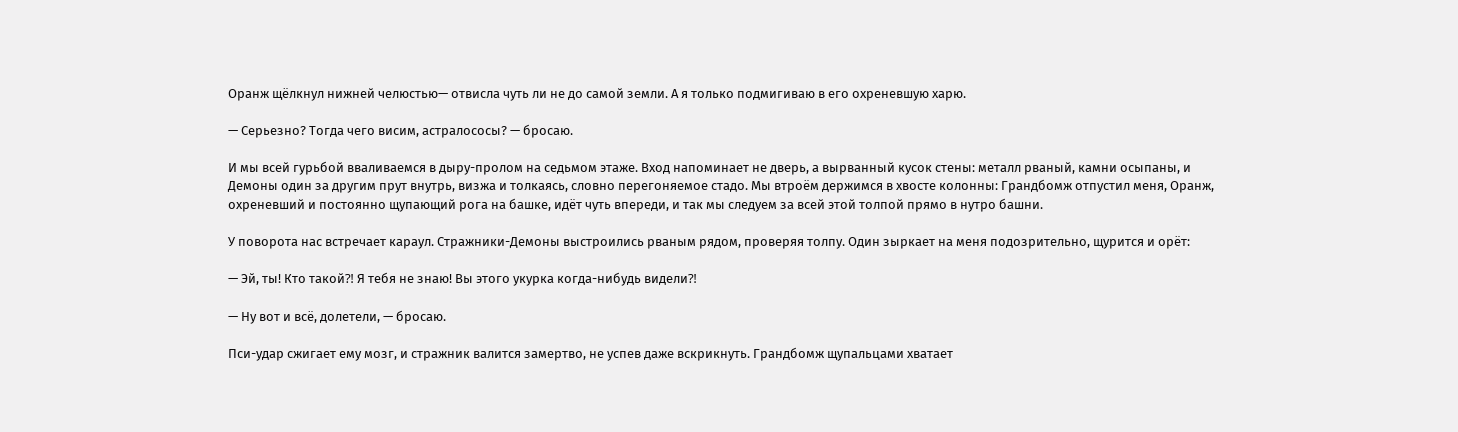Оранж щёлкнул нижней челюстью— отвисла чуть ли не до самой земли. А я только подмигиваю в его охреневшую харю.

— Серьезно? Тогда чего висим, астралососы? — бросаю.

И мы всей гурьбой вваливаемся в дыру-пролом на седьмом этаже. Вход напоминает не дверь, а вырванный кусок стены: металл рваный, камни осыпаны, и Демоны один за другим прут внутрь, визжа и толкаясь, словно перегоняемое стадо. Мы втроём держимся в хвосте колонны: Грандбомж отпустил меня, Оранж, охреневший и постоянно щупающий рога на башке, идёт чуть впереди, и так мы следуем за всей этой толпой прямо в нутро башни.

У поворота нас встречает караул. Стражники-Демоны выстроились рваным рядом, проверяя толпу. Один зыркает на меня подозрительно, щурится и орёт:

— Эй, ты! Кто такой⁈ Я тебя не знаю! Вы этого укурка когда-нибудь видели⁈

— Ну вот и всё, долетели, — бросаю.

Пси-удар сжигает ему мозг, и стражник валится замертво, не успев даже вскрикнуть. Грандбомж щупальцами хватает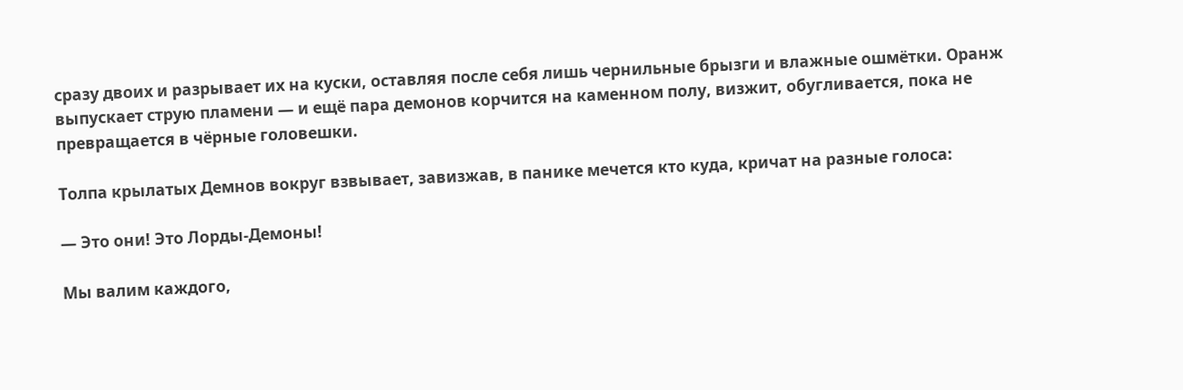сразу двоих и разрывает их на куски, оставляя после себя лишь чернильные брызги и влажные ошмётки. Оранж выпускает струю пламени — и ещё пара демонов корчится на каменном полу, визжит, обугливается, пока не превращается в чёрные головешки.

Толпа крылатых Демнов вокруг взвывает, завизжав, в панике мечется кто куда, кричат на разные голоса:

— Это они! Это Лорды-Демоны!

Мы валим каждого,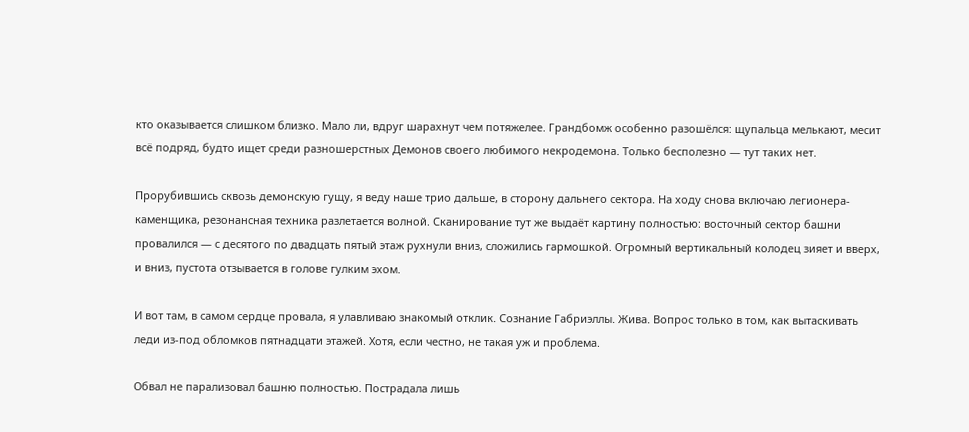кто оказывается слишком близко. Мало ли, вдруг шарахнут чем потяжелее. Грандбомж особенно разошёлся: щупальца мелькают, месит всё подряд, будто ищет среди разношерстных Демонов своего любимого некродемона. Только бесполезно — тут таких нет.

Прорубившись сквозь демонскую гущу, я веду наше трио дальше, в сторону дальнего сектора. На ходу снова включаю легионера-каменщика, резонансная техника разлетается волной. Сканирование тут же выдаёт картину полностью: восточный сектор башни провалился — с десятого по двадцать пятый этаж рухнули вниз, сложились гармошкой. Огромный вертикальный колодец зияет и вверх, и вниз, пустота отзывается в голове гулким эхом.

И вот там, в самом сердце провала, я улавливаю знакомый отклик. Сознание Габриэллы. Жива. Вопрос только в том, как вытаскивать леди из-под обломков пятнадцати этажей. Хотя, если честно, не такая уж и проблема.

Обвал не парализовал башню полностью. Пострадала лишь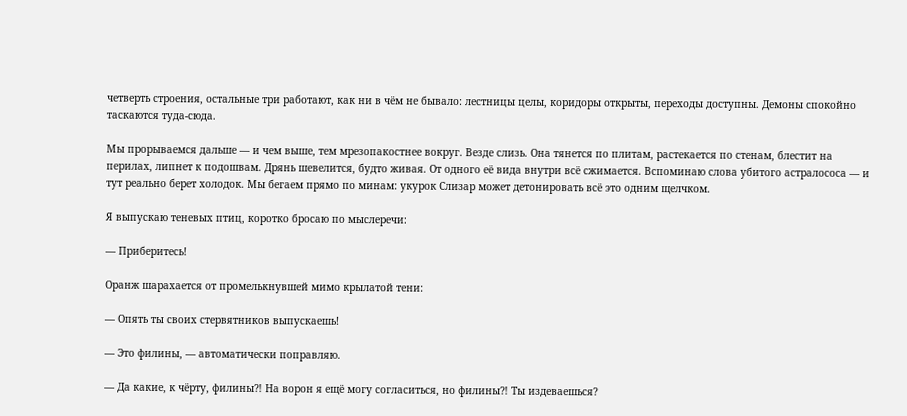четверть строения, остальные три работают, как ни в чём не бывало: лестницы целы, коридоры открыты, переходы доступны. Демоны спокойно таскаются туда-сюда.

Мы прорываемся дальше — и чем выше, тем мрезопакостнее вокруг. Везде слизь. Она тянется по плитам, растекается по стенам, блестит на перилах, липнет к подошвам. Дрянь шевелится, будто живая. От одного её вида внутри всё сжимается. Вспоминаю слова убитого астралососа — и тут реально берет холодок. Мы бегаем прямо по минам: укурок Слизар может детонировать всё это одним щелчком.

Я выпускаю теневых птиц, коротко бросаю по мыслеречи:

— Приберитесь!

Оранж шарахается от промелькнувшей мимо крылатой тени:

— Опять ты своих стервятников выпускаешь!

— Это филины, — автоматически поправляю.

— Да какие, к чёрту, филины⁈ На ворон я ещё могу согласиться, но филины⁈ Ты издеваешься?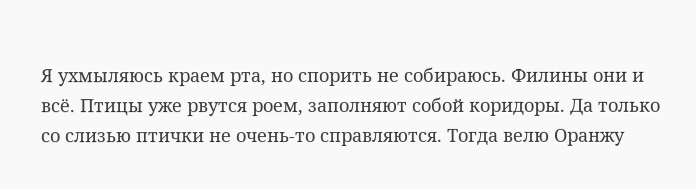Я ухмыляюсь краем рта, но спорить не собираюсь. Филины они и всё. Птицы уже рвутся роем, заполняют собой коридоры. Да только со слизью птички не очень-то справляются. Тогда велю Оранжу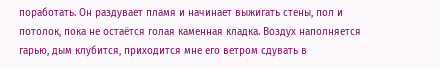поработать. Он раздувает пламя и начинает выжигать стены, пол и потолок, пока не остаётся голая каменная кладка. Воздух наполняется гарью, дым клубится, приходится мне его ветром сдувать в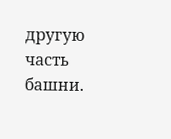другую часть башни.